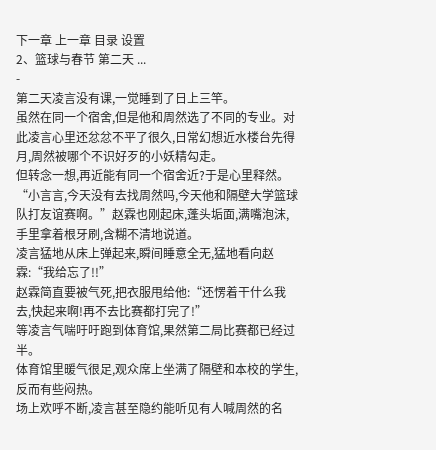下一章 上一章 目录 设置
2、篮球与春节 第二天 ...
-
第二天凌言没有课,一觉睡到了日上三竿。
虽然在同一个宿舍,但是他和周然选了不同的专业。对此凌言心里还忿忿不平了很久,日常幻想近水楼台先得月,周然被哪个不识好歹的小妖精勾走。
但转念一想,再近能有同一个宿舍近?于是心里释然。
“小言言,今天没有去找周然吗,今天他和隔壁大学篮球队打友谊赛啊。”赵霖也刚起床,蓬头垢面,满嘴泡沫,手里拿着根牙刷,含糊不清地说道。
凌言猛地从床上弹起来,瞬间睡意全无,猛地看向赵霖:“我给忘了!!”
赵霖简直要被气死,把衣服甩给他:“还愣着干什么我去,快起来啊!再不去比赛都打完了!”
等凌言气喘吁吁跑到体育馆,果然第二局比赛都已经过半。
体育馆里暖气很足,观众席上坐满了隔壁和本校的学生,反而有些闷热。
场上欢呼不断,凌言甚至隐约能听见有人喊周然的名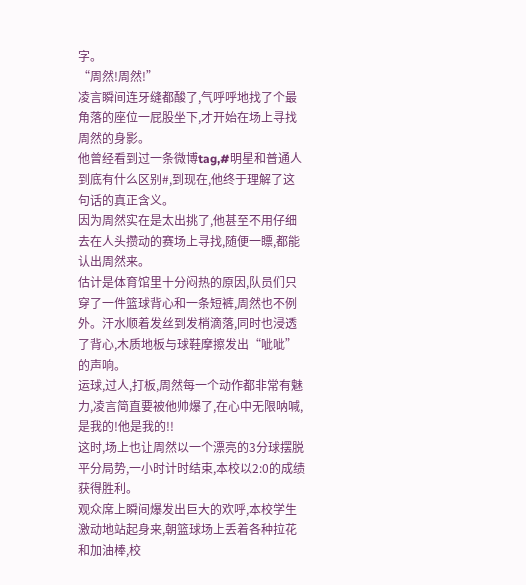字。
“周然!周然!”
凌言瞬间连牙缝都酸了,气呼呼地找了个最角落的座位一屁股坐下,才开始在场上寻找周然的身影。
他曾经看到过一条微博tag,#明星和普通人到底有什么区别#,到现在,他终于理解了这句话的真正含义。
因为周然实在是太出挑了,他甚至不用仔细去在人头攒动的赛场上寻找,随便一瞟,都能认出周然来。
估计是体育馆里十分闷热的原因,队员们只穿了一件篮球背心和一条短裤,周然也不例外。汗水顺着发丝到发梢滴落,同时也浸透了背心,木质地板与球鞋摩擦发出“呲呲”的声响。
运球,过人,打板,周然每一个动作都非常有魅力,凌言简直要被他帅爆了,在心中无限呐喊,是我的!他是我的!!
这时,场上也让周然以一个漂亮的3分球摆脱平分局势,一小时计时结束,本校以2:0的成绩获得胜利。
观众席上瞬间爆发出巨大的欢呼,本校学生激动地站起身来,朝篮球场上丢着各种拉花和加油棒,校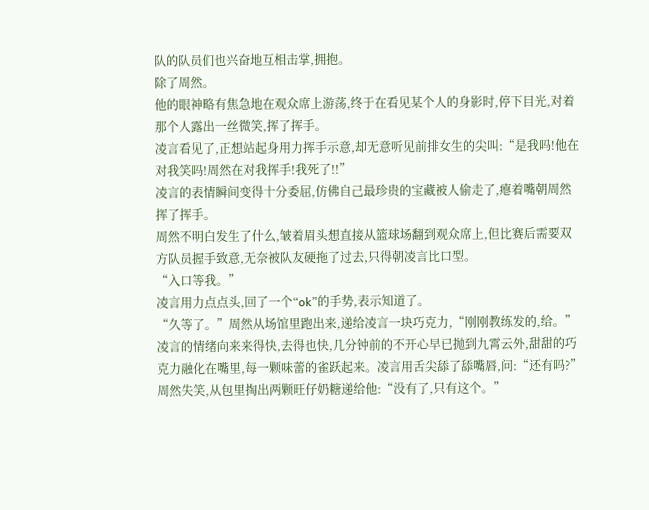队的队员们也兴奋地互相击掌,拥抱。
除了周然。
他的眼神略有焦急地在观众席上游荡,终于在看见某个人的身影时,停下目光,对着那个人露出一丝微笑,挥了挥手。
凌言看见了,正想站起身用力挥手示意,却无意听见前排女生的尖叫:“是我吗!他在对我笑吗!周然在对我挥手!我死了!!”
凌言的表情瞬间变得十分委屈,仿佛自己最珍贵的宝藏被人偷走了,瘪着嘴朝周然挥了挥手。
周然不明白发生了什么,皱着眉头想直接从篮球场翻到观众席上,但比赛后需要双方队员握手致意,无奈被队友硬拖了过去,只得朝凌言比口型。
“入口等我。”
凌言用力点点头,回了一个“ok”的手势,表示知道了。
“久等了。”周然从场馆里跑出来,递给凌言一块巧克力,“刚刚教练发的,给。”
凌言的情绪向来来得快,去得也快,几分钟前的不开心早已抛到九霄云外,甜甜的巧克力融化在嘴里,每一颗味蕾的雀跃起来。凌言用舌尖舔了舔嘴唇,问:“还有吗?”
周然失笑,从包里掏出两颗旺仔奶糖递给他:“没有了,只有这个。”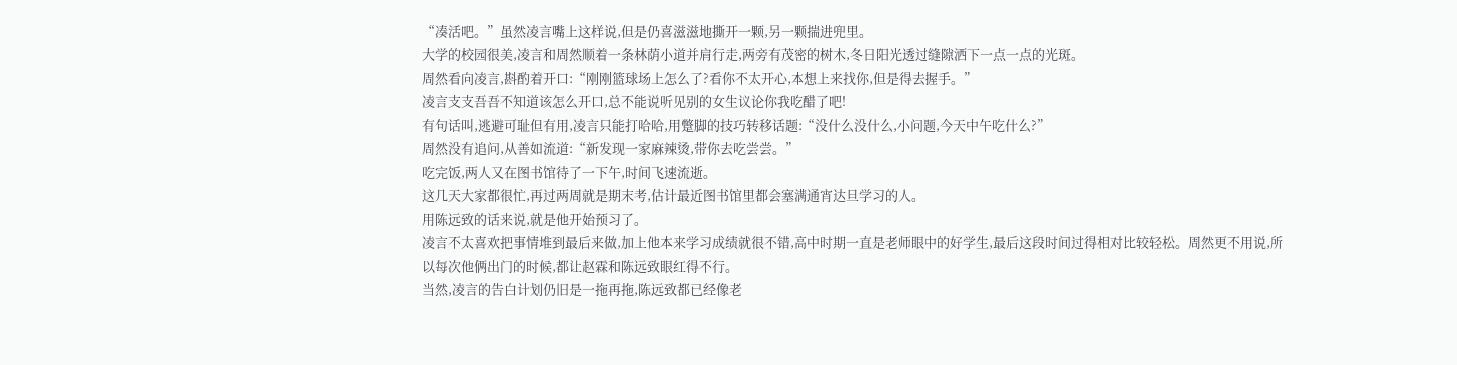“凑活吧。”虽然凌言嘴上这样说,但是仍喜滋滋地撕开一颗,另一颗揣进兜里。
大学的校园很美,凌言和周然顺着一条林荫小道并肩行走,两旁有茂密的树木,冬日阳光透过缝隙洒下一点一点的光斑。
周然看向凌言,斟酌着开口:“刚刚篮球场上怎么了?看你不太开心,本想上来找你,但是得去握手。”
凌言支支吾吾不知道该怎么开口,总不能说听见别的女生议论你我吃醋了吧!
有句话叫,逃避可耻但有用,凌言只能打哈哈,用蹩脚的技巧转移话题:“没什么没什么,小问题,今天中午吃什么?”
周然没有追问,从善如流道:“新发现一家麻辣烫,带你去吃尝尝。”
吃完饭,两人又在图书馆待了一下午,时间飞速流逝。
这几天大家都很忙,再过两周就是期末考,估计最近图书馆里都会塞满通宵达旦学习的人。
用陈远致的话来说,就是他开始预习了。
凌言不太喜欢把事情堆到最后来做,加上他本来学习成绩就很不错,高中时期一直是老师眼中的好学生,最后这段时间过得相对比较轻松。周然更不用说,所以每次他俩出门的时候,都让赵霖和陈远致眼红得不行。
当然,凌言的告白计划仍旧是一拖再拖,陈远致都已经像老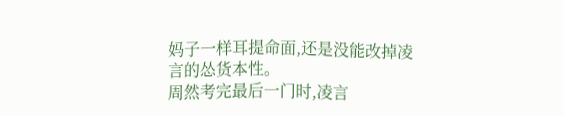妈子一样耳提命面,还是没能改掉凌言的怂货本性。
周然考完最后一门时,凌言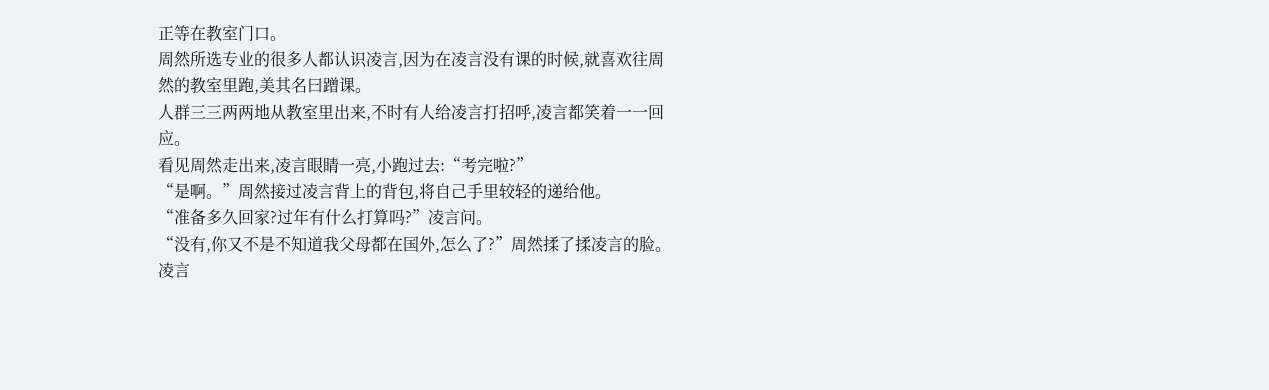正等在教室门口。
周然所选专业的很多人都认识凌言,因为在凌言没有课的时候,就喜欢往周然的教室里跑,美其名曰蹭课。
人群三三两两地从教室里出来,不时有人给凌言打招呼,凌言都笑着一一回应。
看见周然走出来,凌言眼睛一亮,小跑过去:“考完啦?”
“是啊。”周然接过凌言背上的背包,将自己手里较轻的递给他。
“准备多久回家?过年有什么打算吗?”凌言问。
“没有,你又不是不知道我父母都在国外,怎么了?”周然揉了揉凌言的脸。
凌言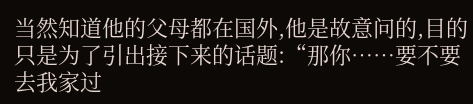当然知道他的父母都在国外,他是故意问的,目的只是为了引出接下来的话题:“那你……要不要去我家过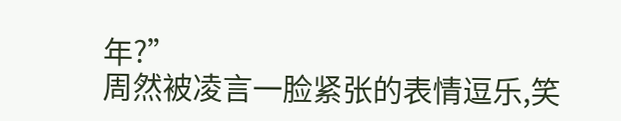年?”
周然被凌言一脸紧张的表情逗乐,笑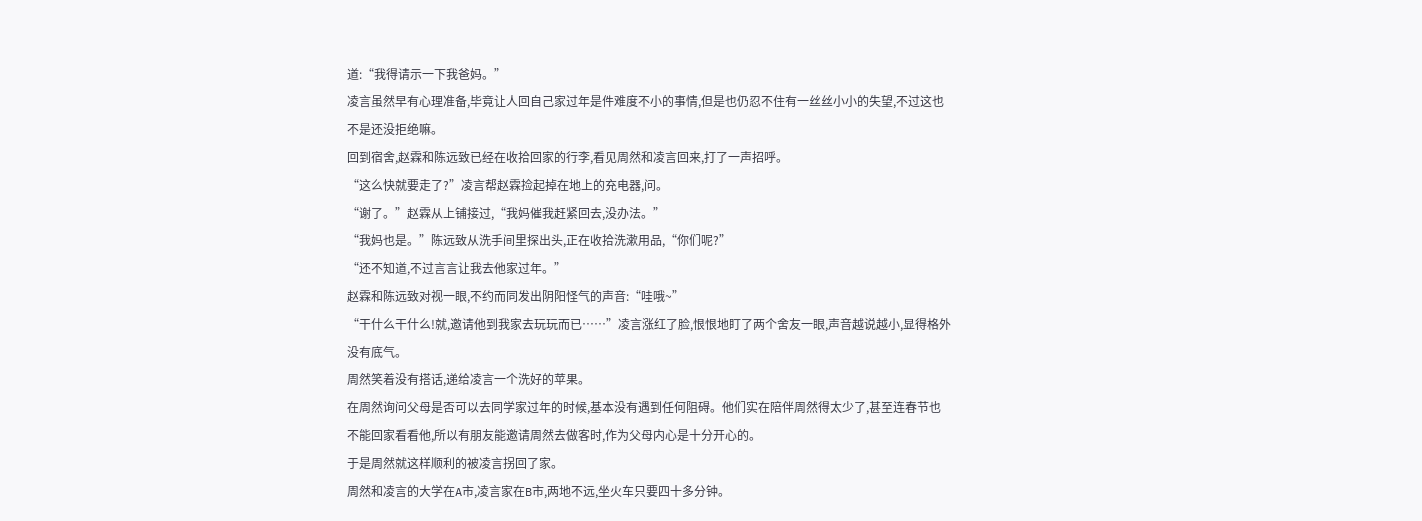道:“我得请示一下我爸妈。”
凌言虽然早有心理准备,毕竟让人回自己家过年是件难度不小的事情,但是也仍忍不住有一丝丝小小的失望,不过这也不是还没拒绝嘛。
回到宿舍,赵霖和陈远致已经在收拾回家的行李,看见周然和凌言回来,打了一声招呼。
“这么快就要走了?”凌言帮赵霖捡起掉在地上的充电器,问。
“谢了。”赵霖从上铺接过,“我妈催我赶紧回去,没办法。”
“我妈也是。”陈远致从洗手间里探出头,正在收拾洗漱用品,“你们呢?”
“还不知道,不过言言让我去他家过年。”
赵霖和陈远致对视一眼,不约而同发出阴阳怪气的声音:“哇哦~”
“干什么干什么!就,邀请他到我家去玩玩而已……”凌言涨红了脸,恨恨地盯了两个舍友一眼,声音越说越小,显得格外没有底气。
周然笑着没有搭话,递给凌言一个洗好的苹果。
在周然询问父母是否可以去同学家过年的时候,基本没有遇到任何阻碍。他们实在陪伴周然得太少了,甚至连春节也不能回家看看他,所以有朋友能邀请周然去做客时,作为父母内心是十分开心的。
于是周然就这样顺利的被凌言拐回了家。
周然和凌言的大学在A市,凌言家在B市,两地不远,坐火车只要四十多分钟。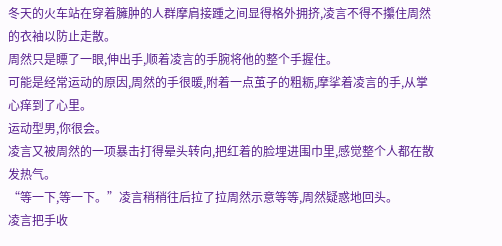冬天的火车站在穿着臃肿的人群摩肩接踵之间显得格外拥挤,凌言不得不攥住周然的衣袖以防止走散。
周然只是瞟了一眼,伸出手,顺着凌言的手腕将他的整个手握住。
可能是经常运动的原因,周然的手很暖,附着一点茧子的粗粝,摩挲着凌言的手,从掌心痒到了心里。
运动型男,你很会。
凌言又被周然的一项暴击打得晕头转向,把红着的脸埋进围巾里,感觉整个人都在散发热气。
“等一下,等一下。”凌言稍稍往后拉了拉周然示意等等,周然疑惑地回头。
凌言把手收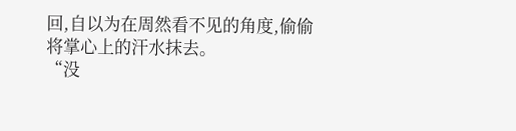回,自以为在周然看不见的角度,偷偷将掌心上的汗水抹去。
“没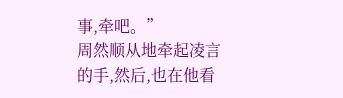事,牵吧。”
周然顺从地牵起凌言的手,然后,也在他看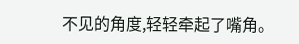不见的角度,轻轻牵起了嘴角。